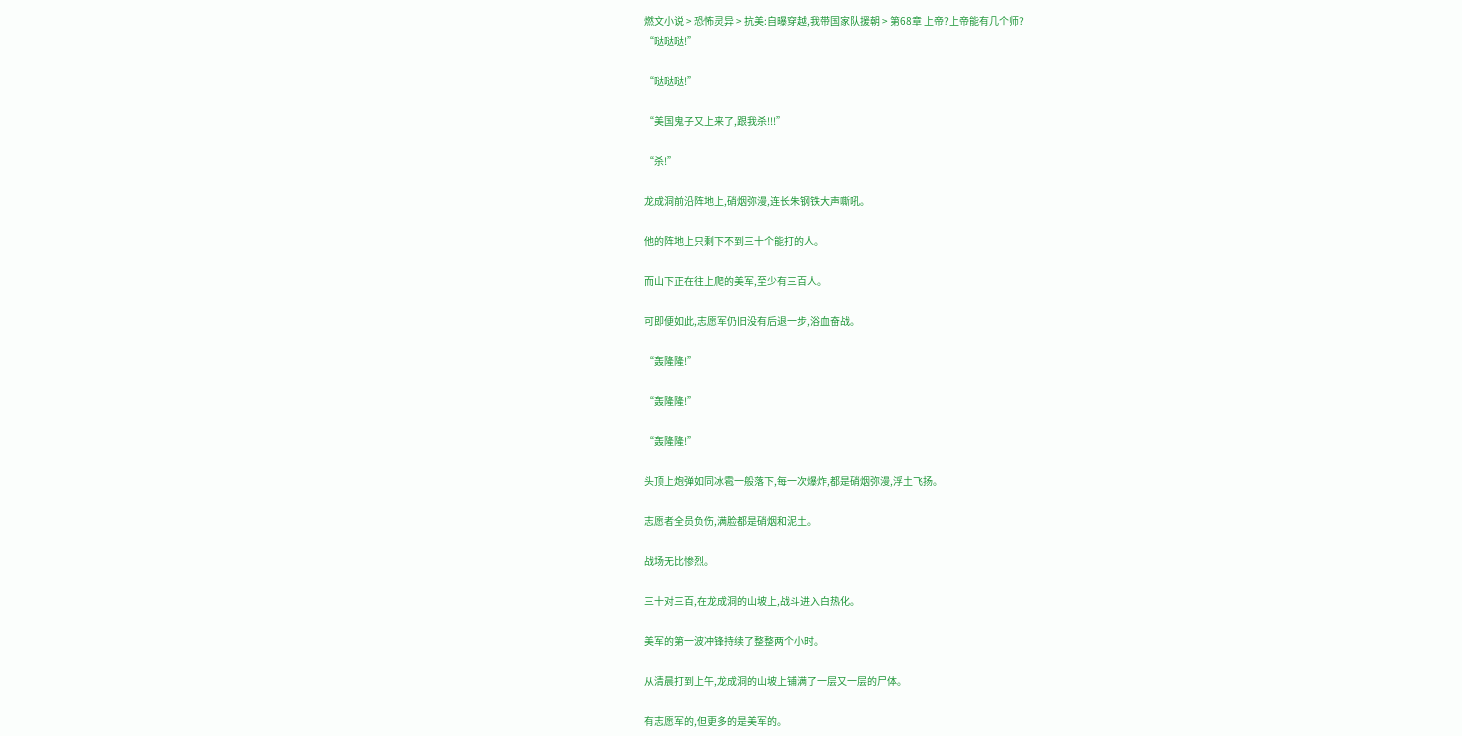燃文小说 > 恐怖灵异 > 抗美:自曝穿越,我带国家队援朝 > 第68章 上帝?上帝能有几个师?
“哒哒哒!”

“哒哒哒!”

“美国鬼子又上来了,跟我杀!!!”

“杀!”

龙成洞前沿阵地上,硝烟弥漫,连长朱钢铁大声嘶吼。

他的阵地上只剩下不到三十个能打的人。

而山下正在往上爬的美军,至少有三百人。

可即便如此,志愿军仍旧没有后退一步,浴血奋战。

“轰隆隆!”

“轰隆隆!”

“轰隆隆!”

头顶上炮弹如同冰雹一般落下,每一次爆炸,都是硝烟弥漫,浮土飞扬。

志愿者全员负伤,满脸都是硝烟和泥土。

战场无比惨烈。

三十对三百,在龙成洞的山坡上,战斗进入白热化。

美军的第一波冲锋持续了整整两个小时。

从清晨打到上午,龙成洞的山坡上铺满了一层又一层的尸体。

有志愿军的,但更多的是美军的。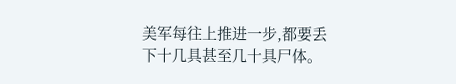美军每往上推进一步,都要丢下十几具甚至几十具尸体。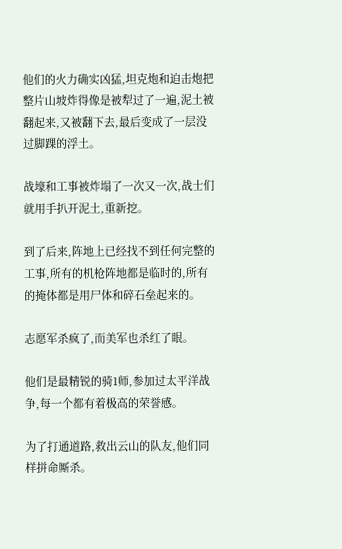他们的火力确实凶猛,坦克炮和迫击炮把整片山坡炸得像是被犁过了一遍,泥土被翻起来,又被翻下去,最后变成了一层没过脚踝的浮土。

战壕和工事被炸塌了一次又一次,战士们就用手扒开泥土,重新挖。

到了后来,阵地上已经找不到任何完整的工事,所有的机枪阵地都是临时的,所有的掩体都是用尸体和碎石垒起来的。

志愿军杀疯了,而美军也杀红了眼。

他们是最精锐的骑1师,参加过太平洋战争,每一个都有着极高的荣誉感。

为了打通道路,救出云山的队友,他们同样拼命厮杀。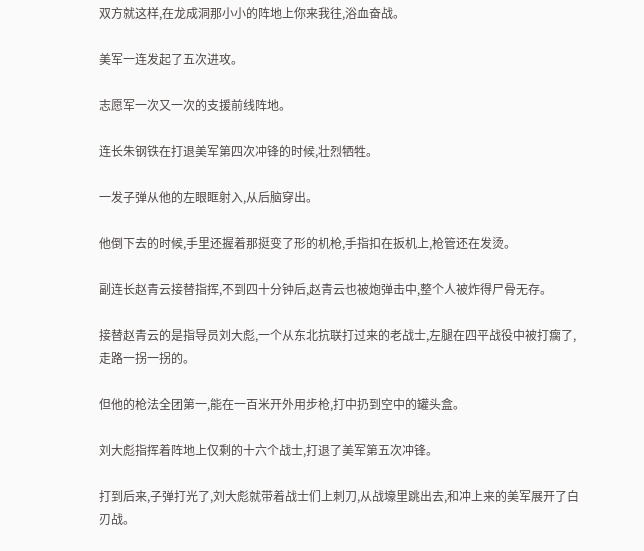双方就这样,在龙成洞那小小的阵地上你来我往,浴血奋战。

美军一连发起了五次进攻。

志愿军一次又一次的支援前线阵地。

连长朱钢铁在打退美军第四次冲锋的时候,壮烈牺牲。

一发子弹从他的左眼眶射入,从后脑穿出。

他倒下去的时候,手里还握着那挺变了形的机枪,手指扣在扳机上,枪管还在发烫。

副连长赵青云接替指挥,不到四十分钟后,赵青云也被炮弹击中,整个人被炸得尸骨无存。

接替赵青云的是指导员刘大彪,一个从东北抗联打过来的老战士,左腿在四平战役中被打瘸了,走路一拐一拐的。

但他的枪法全团第一,能在一百米开外用步枪,打中扔到空中的罐头盒。

刘大彪指挥着阵地上仅剩的十六个战士,打退了美军第五次冲锋。

打到后来,子弹打光了,刘大彪就带着战士们上刺刀,从战壕里跳出去,和冲上来的美军展开了白刃战。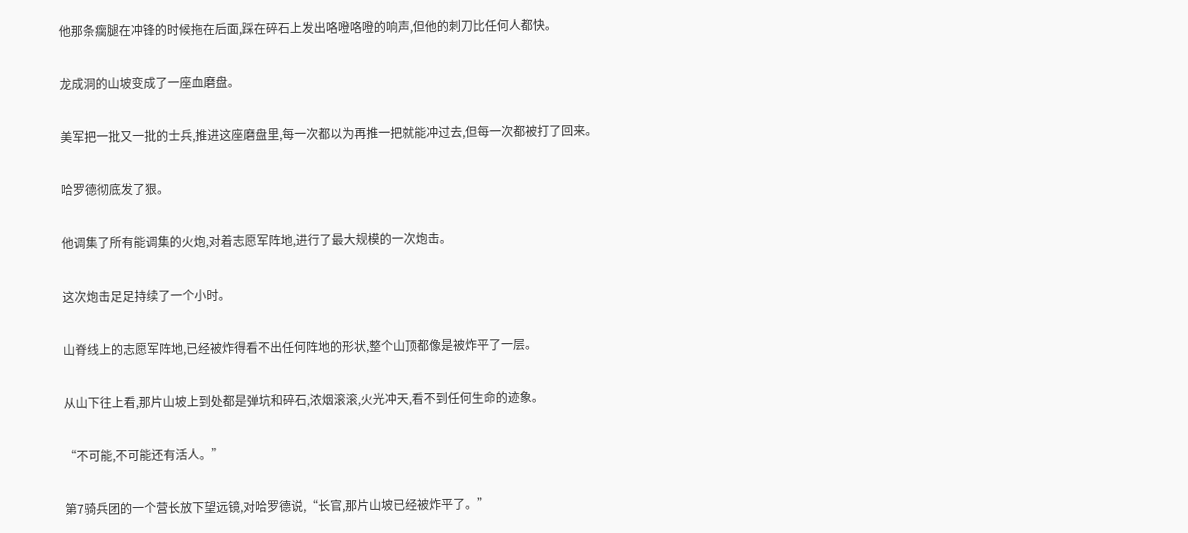他那条瘸腿在冲锋的时候拖在后面,踩在碎石上发出咯噔咯噔的响声,但他的刺刀比任何人都快。

龙成洞的山坡变成了一座血磨盘。

美军把一批又一批的士兵,推进这座磨盘里,每一次都以为再推一把就能冲过去,但每一次都被打了回来。

哈罗德彻底发了狠。

他调集了所有能调集的火炮,对着志愿军阵地,进行了最大规模的一次炮击。

这次炮击足足持续了一个小时。

山脊线上的志愿军阵地,已经被炸得看不出任何阵地的形状,整个山顶都像是被炸平了一层。

从山下往上看,那片山坡上到处都是弹坑和碎石,浓烟滚滚,火光冲天,看不到任何生命的迹象。

“不可能,不可能还有活人。”

第7骑兵团的一个营长放下望远镜,对哈罗德说,“长官,那片山坡已经被炸平了。”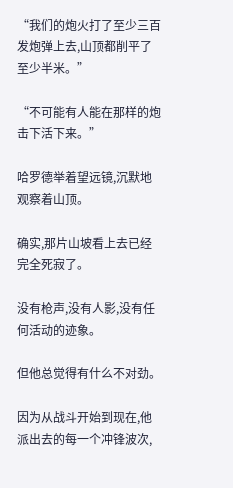“我们的炮火打了至少三百发炮弹上去,山顶都削平了至少半米。”

“不可能有人能在那样的炮击下活下来。”

哈罗德举着望远镜,沉默地观察着山顶。

确实,那片山坡看上去已经完全死寂了。

没有枪声,没有人影,没有任何活动的迹象。

但他总觉得有什么不对劲。

因为从战斗开始到现在,他派出去的每一个冲锋波次,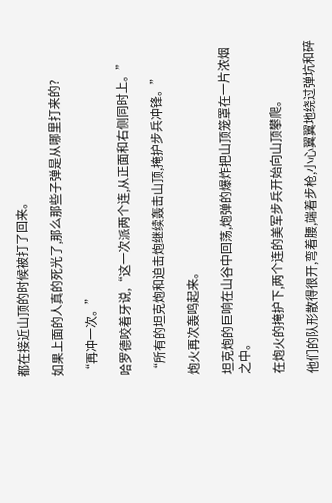都在接近山顶的时候被打了回来。

如果上面的人真的死光了,那么那些子弹是从哪里打来的?

“再冲一次。”

哈罗德咬着牙说,“这一次派两个连,从正面和右侧同时上。”

“所有的坦克炮和迫击炮继续轰击山顶,掩护步兵冲锋。”

炮火再次轰鸣起来。

坦克炮的巨响在山谷中回荡,炮弹的爆炸把山顶笼罩在一片浓烟之中。

在炮火的掩护下,两个连的美军步兵开始向山顶攀爬。

他们的队形散得很开,弯着腰,端着步枪,小心翼翼地绕过弹坑和碎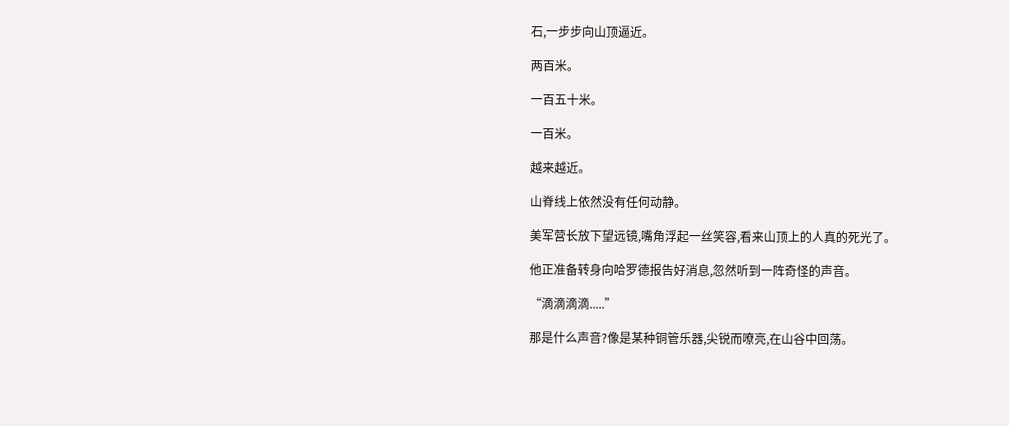石,一步步向山顶逼近。

两百米。

一百五十米。

一百米。

越来越近。

山脊线上依然没有任何动静。

美军营长放下望远镜,嘴角浮起一丝笑容,看来山顶上的人真的死光了。

他正准备转身向哈罗德报告好消息,忽然听到一阵奇怪的声音。

“滴滴滴滴.....”

那是什么声音?像是某种铜管乐器,尖锐而嘹亮,在山谷中回荡。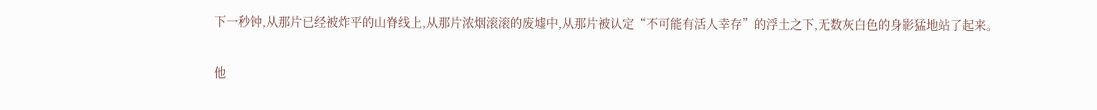下一秒钟,从那片已经被炸平的山脊线上,从那片浓烟滚滚的废墟中,从那片被认定“不可能有活人幸存”的浮土之下,无数灰白色的身影猛地站了起来。

他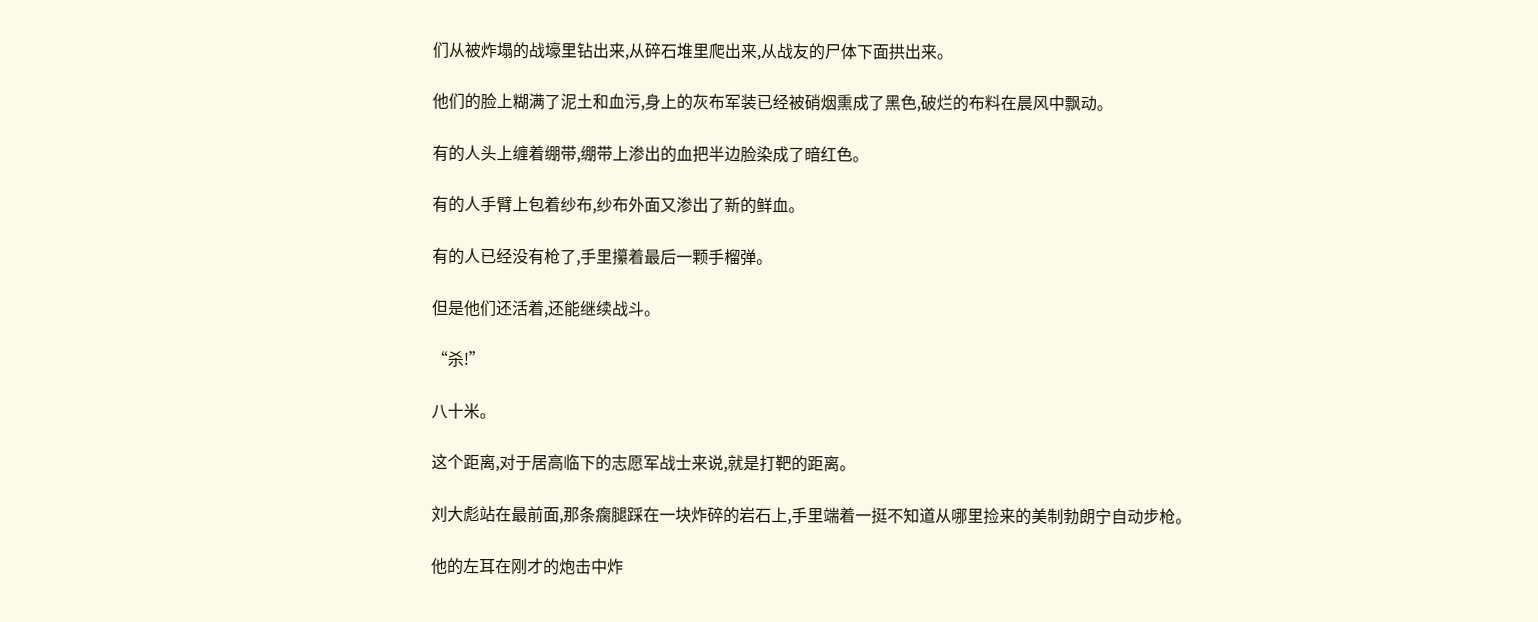们从被炸塌的战壕里钻出来,从碎石堆里爬出来,从战友的尸体下面拱出来。

他们的脸上糊满了泥土和血污,身上的灰布军装已经被硝烟熏成了黑色,破烂的布料在晨风中飘动。

有的人头上缠着绷带,绷带上渗出的血把半边脸染成了暗红色。

有的人手臂上包着纱布,纱布外面又渗出了新的鲜血。

有的人已经没有枪了,手里攥着最后一颗手榴弹。

但是他们还活着,还能继续战斗。

“杀!”

八十米。

这个距离,对于居高临下的志愿军战士来说,就是打靶的距离。

刘大彪站在最前面,那条瘸腿踩在一块炸碎的岩石上,手里端着一挺不知道从哪里捡来的美制勃朗宁自动步枪。

他的左耳在刚才的炮击中炸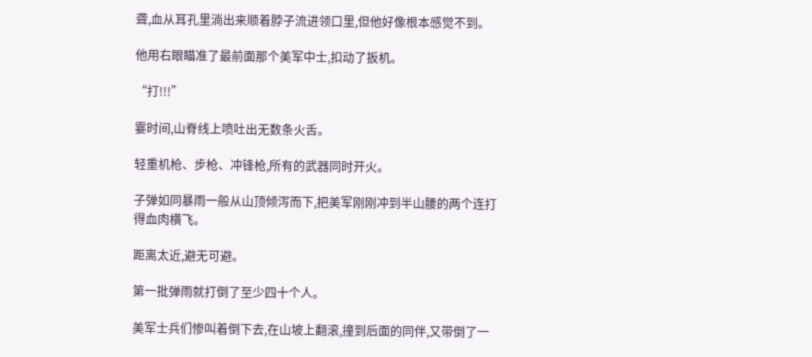聋,血从耳孔里淌出来顺着脖子流进领口里,但他好像根本感觉不到。

他用右眼瞄准了最前面那个美军中士,扣动了扳机。

“打!!!”

霎时间,山脊线上喷吐出无数条火舌。

轻重机枪、步枪、冲锋枪,所有的武器同时开火。

子弹如同暴雨一般从山顶倾泻而下,把美军刚刚冲到半山腰的两个连打得血肉横飞。

距离太近,避无可避。

第一批弹雨就打倒了至少四十个人。

美军士兵们惨叫着倒下去,在山坡上翻滚,撞到后面的同伴,又带倒了一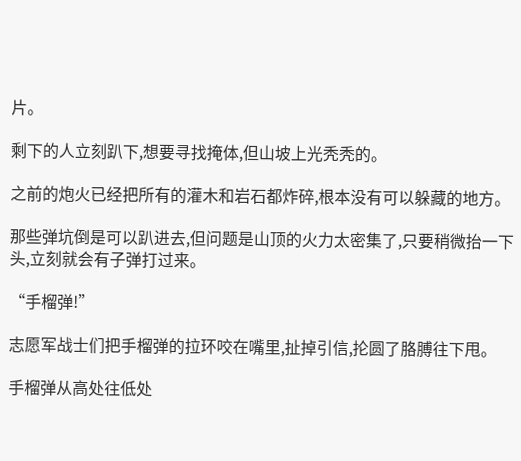片。

剩下的人立刻趴下,想要寻找掩体,但山坡上光秃秃的。

之前的炮火已经把所有的灌木和岩石都炸碎,根本没有可以躲藏的地方。

那些弹坑倒是可以趴进去,但问题是山顶的火力太密集了,只要稍微抬一下头,立刻就会有子弹打过来。

“手榴弹!”

志愿军战士们把手榴弹的拉环咬在嘴里,扯掉引信,抡圆了胳膊往下甩。

手榴弹从高处往低处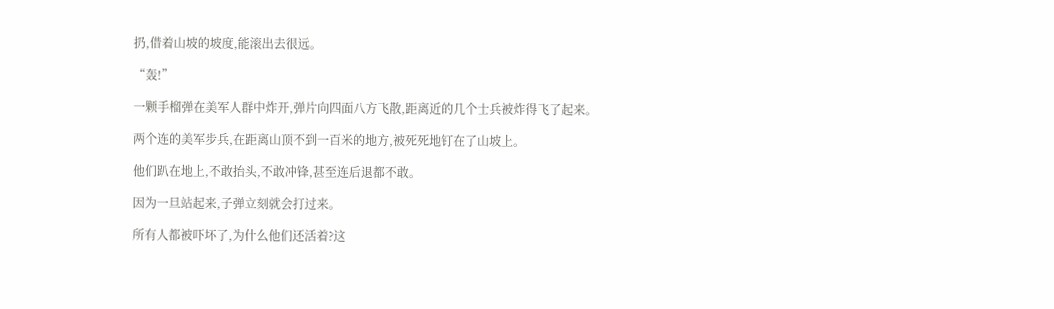扔,借着山坡的坡度,能滚出去很远。

“轰!”

一颗手榴弹在美军人群中炸开,弹片向四面八方飞散,距离近的几个士兵被炸得飞了起来。

两个连的美军步兵,在距离山顶不到一百米的地方,被死死地钉在了山坡上。

他们趴在地上,不敢抬头,不敢冲锋,甚至连后退都不敢。

因为一旦站起来,子弹立刻就会打过来。

所有人都被吓坏了,为什么他们还活着?这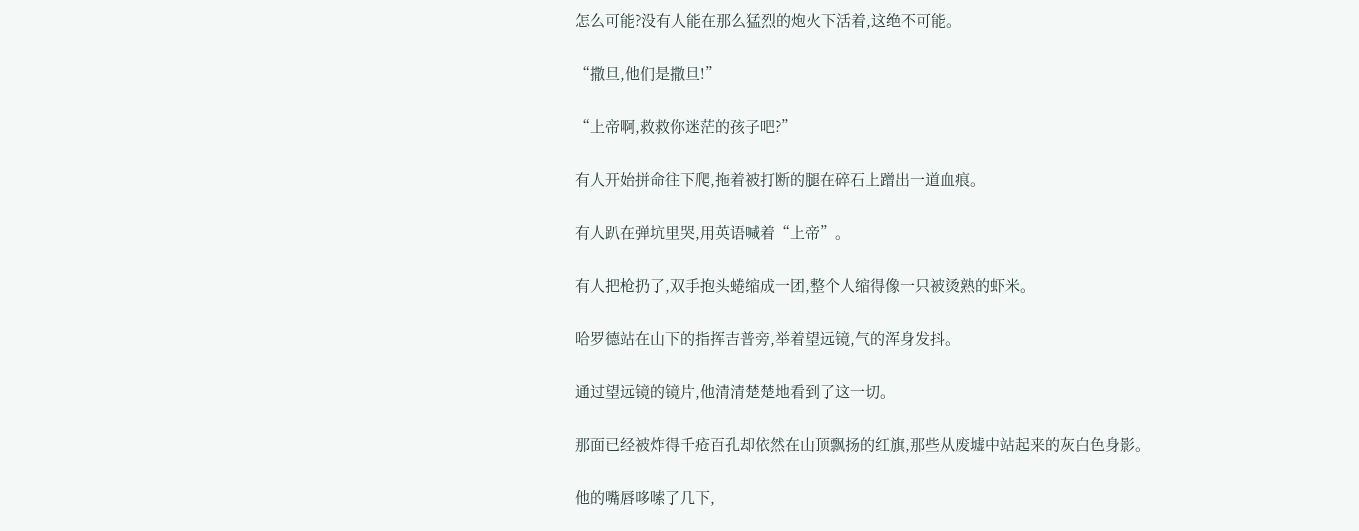怎么可能?没有人能在那么猛烈的炮火下活着,这绝不可能。

“撒旦,他们是撒旦!”

“上帝啊,救救你迷茫的孩子吧?”

有人开始拼命往下爬,拖着被打断的腿在碎石上蹭出一道血痕。

有人趴在弹坑里哭,用英语喊着“上帝”。

有人把枪扔了,双手抱头蜷缩成一团,整个人缩得像一只被烫熟的虾米。

哈罗德站在山下的指挥吉普旁,举着望远镜,气的浑身发抖。

通过望远镜的镜片,他清清楚楚地看到了这一切。

那面已经被炸得千疮百孔却依然在山顶飘扬的红旗,那些从废墟中站起来的灰白色身影。

他的嘴唇哆嗦了几下,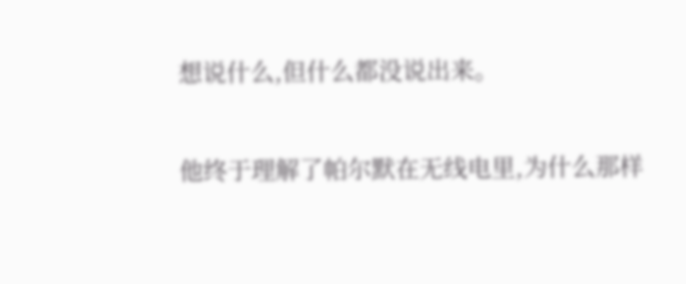想说什么,但什么都没说出来。

他终于理解了帕尔默在无线电里,为什么那样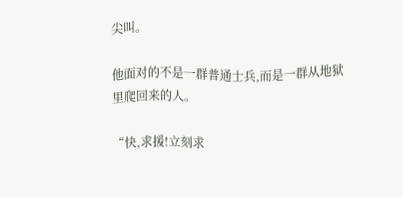尖叫。

他面对的不是一群普通士兵,而是一群从地狱里爬回来的人。

“快,求援!立刻求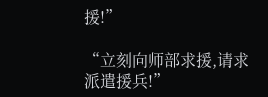援!”

“立刻向师部求援,请求派遣援兵!”